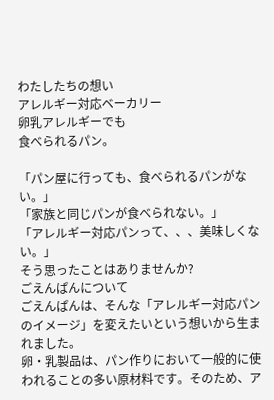わたしたちの想い
アレルギー対応ベーカリー
卵乳アレルギーでも
食べられるパン。

「パン屋に行っても、食べられるパンがない。」
「家族と同じパンが食べられない。」
「アレルギー対応パンって、、、美味しくない。」
そう思ったことはありませんか?
ごえんぱんについて
ごえんぱんは、そんな「アレルギー対応パンのイメージ」を変えたいという想いから生まれました。
卵・乳製品は、パン作りにおいて一般的に使われることの多い原材料です。そのため、ア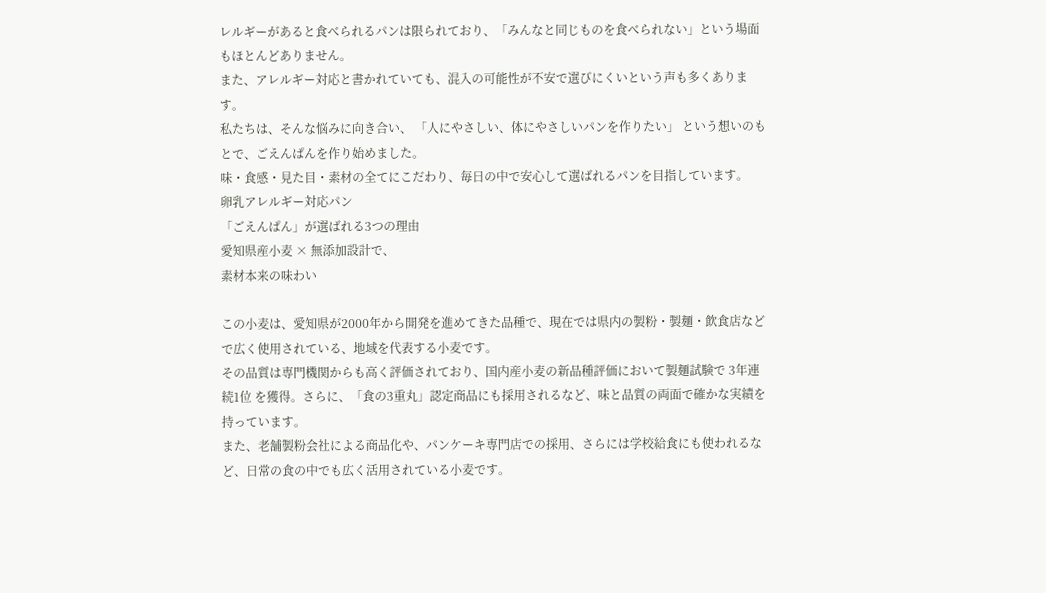レルギーがあると食べられるパンは限られており、「みんなと同じものを食べられない」という場面もほとんどありません。
また、アレルギー対応と書かれていても、混入の可能性が不安で選びにくいという声も多くあります。
私たちは、そんな悩みに向き合い、 「人にやさしい、体にやさしいパンを作りたい」 という想いのもとで、ごえんぱんを作り始めました。
味・食感・見た目・素材の全てにこだわり、毎日の中で安心して選ばれるパンを目指しています。
卵乳アレルギー対応パン
「ごえんぱん」が選ばれる3つの理由
愛知県産小麦 × 無添加設計で、
素材本来の味わい

この小麦は、愛知県が2000年から開発を進めてきた品種で、現在では県内の製粉・製麺・飲食店などで広く使用されている、地域を代表する小麦です。
その品質は専門機関からも高く評価されており、国内産小麦の新品種評価において製麺試験で 3年連続1位 を獲得。さらに、「食の3重丸」認定商品にも採用されるなど、味と品質の両面で確かな実績を持っています。
また、老舗製粉会社による商品化や、パンケーキ専門店での採用、さらには学校給食にも使われるなど、日常の食の中でも広く活用されている小麦です。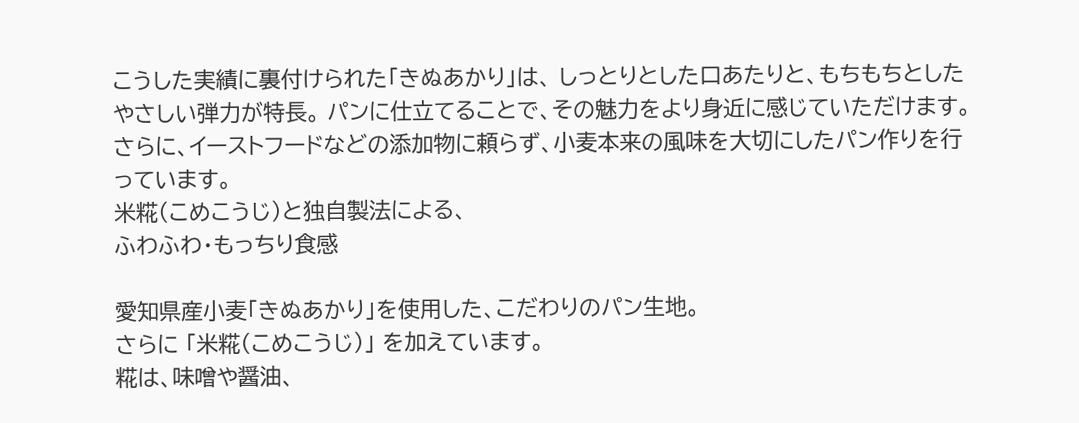こうした実績に裏付けられた「きぬあかり」は、 しっとりとした口あたりと、もちもちとしたやさしい弾力が特長。 パンに仕立てることで、その魅力をより身近に感じていただけます。
さらに、イーストフードなどの添加物に頼らず、小麦本来の風味を大切にしたパン作りを行っています。
米糀(こめこうじ)と独自製法による、
ふわふわ・もっちり食感

愛知県産小麦「きぬあかり」を使用した、こだわりのパン生地。
さらに 「米糀(こめこうじ)」 を加えています。
糀は、味噌や醤油、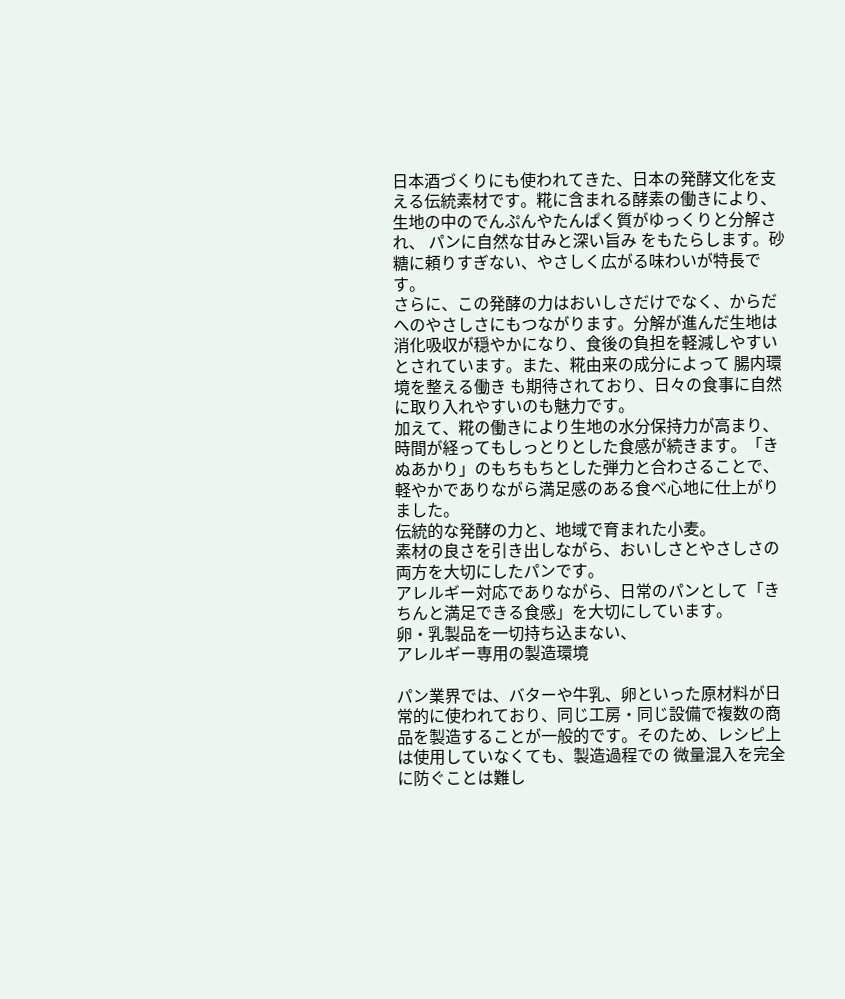日本酒づくりにも使われてきた、日本の発酵文化を支える伝統素材です。糀に含まれる酵素の働きにより、生地の中のでんぷんやたんぱく質がゆっくりと分解され、 パンに自然な甘みと深い旨み をもたらします。砂糖に頼りすぎない、やさしく広がる味わいが特長です。
さらに、この発酵の力はおいしさだけでなく、からだへのやさしさにもつながります。分解が進んだ生地は消化吸収が穏やかになり、食後の負担を軽減しやすいとされています。また、糀由来の成分によって 腸内環境を整える働き も期待されており、日々の食事に自然に取り入れやすいのも魅力です。
加えて、糀の働きにより生地の水分保持力が高まり、時間が経ってもしっとりとした食感が続きます。「きぬあかり」のもちもちとした弾力と合わさることで、軽やかでありながら満足感のある食べ心地に仕上がりました。
伝統的な発酵の力と、地域で育まれた小麦。
素材の良さを引き出しながら、おいしさとやさしさの両方を大切にしたパンです。
アレルギー対応でありながら、日常のパンとして「きちんと満足できる食感」を大切にしています。
卵・乳製品を一切持ち込まない、
アレルギー専用の製造環境

パン業界では、バターや牛乳、卵といった原材料が日常的に使われており、同じ工房・同じ設備で複数の商品を製造することが一般的です。そのため、レシピ上は使用していなくても、製造過程での 微量混入を完全に防ぐことは難し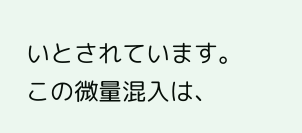いとされています。
この微量混入は、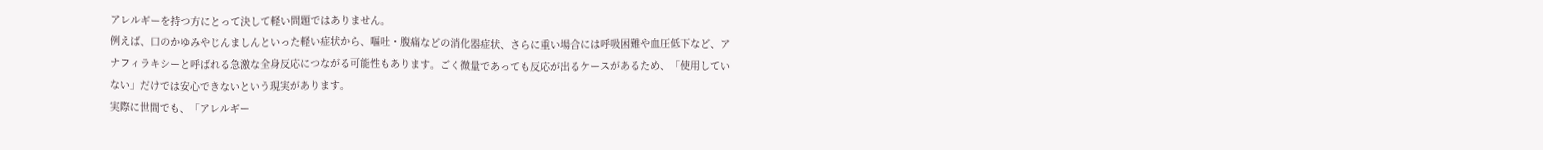アレルギーを持つ方にとって決して軽い問題ではありません。
例えば、口のかゆみやじんましんといった軽い症状から、嘔吐・腹痛などの消化器症状、さらに重い場合には呼吸困難や血圧低下など、アナフィラキシーと呼ばれる急激な全身反応につながる可能性もあります。ごく微量であっても反応が出るケースがあるため、「使用していない」だけでは安心できないという現実があります。
実際に世間でも、「アレルギー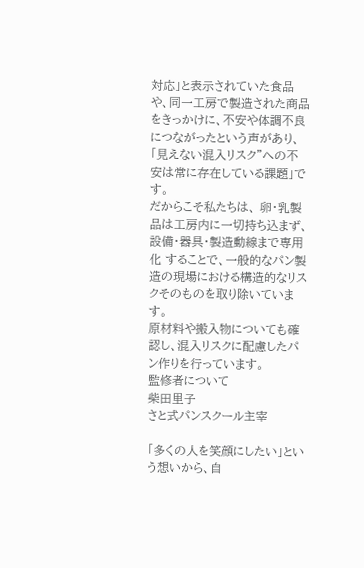対応」と表示されていた食品や、同一工房で製造された商品をきっかけに、不安や体調不良につながったという声があり、「見えない混入リスク”への不安は常に存在している課題」です。
だからこそ私たちは、 卵・乳製品は工房内に一切持ち込まず、設備・器具・製造動線まで専用化 することで、一般的なパン製造の現場における構造的なリスクそのものを取り除いています。
原材料や搬入物についても確認し、混入リスクに配慮したパン作りを行っています。
監修者について
柴田里子
さと式パンスクール主宰

「多くの人を笑顔にしたい」という想いから、自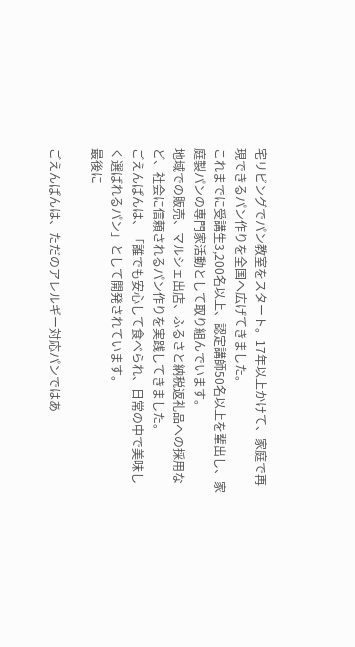宅リビングでパン教室をスタート。17年以上かけて、家庭で再現できるパン作りを全国へ広げてきました。
これまでに受講生3,200名以上、認定講師50名以上を輩出し、家庭製パンの専門家活動として取り組んでいます。
地域での販売、マルシェ出店、ふるさと納税返礼品への採用など、社会に信頼されるパン作りを実践してきました。
ごえんぱんは、「誰でも安心して食べられ、日常の中で美味しく選ばれるパン」として開発されています。
最後に

ごえんぱんは、ただのアレルギー対応パンではあ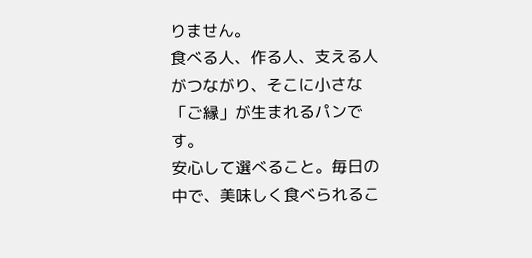りません。
食べる人、作る人、支える人がつながり、そこに小さな「ご縁」が生まれるパンです。
安心して選べること。毎日の中で、美味しく食べられるこ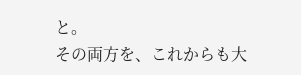と。
その両方を、これからも大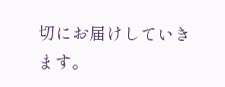切にお届けしていきます。